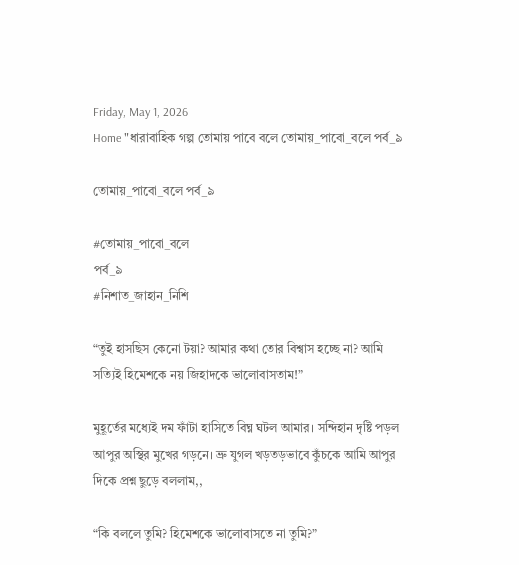Friday, May 1, 2026
Home "ধারাবাহিক গল্প তোমায় পাবে বলে তোমায়_পাবো_বলে পর্ব_৯

তোমায়_পাবো_বলে পর্ব_৯

#তোমায়_পাবো_বলে
পর্ব_৯
#নিশাত_জাহান_নিশি

“তুই হাসছিস কেনো টয়া? আমার কথা তোর বিশ্বাস হচ্ছে না? আমি সত্যিই হিমেশকে নয় জিহাদকে ভালোবাসতাম!”

মুহূর্তের মধ্যেই দম ফাঁটা হাসিতে বিঘ্ন ঘটল আমার। সন্দিহান দৃষ্টি পড়ল আপুর অস্থির মুখের গড়নে। ভ্রু যুগল খড়তড়ভাবে কুঁচকে আমি আপুর দিকে প্রশ্ন ছুড়ে বললাম,,

“কি বললে তুমি? হিমেশকে ভালোবাসতে না তুমি?”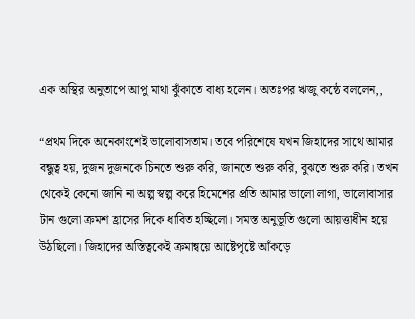এক অস্থির অনুতাপে আপু মাথা ঝুঁকাতে বাধ্য হলেন। অতঃপর ঋজু কন্ঠে বললেন,,

“প্রথম দিকে অনেকাংশেই ভালোবাসতাম। তবে পরিশেষে যখন জিহাদের সাথে আমার বন্ধুত্ব হয়, দুজন দুজনকে চিনতে শুরু করি, জানতে শুরু করি, বুঝতে শুরু করি। তখন থেকেই কেনো জানি না অল্প স্বল্প করে হিমেশের প্রতি আমার ভালো লাগা, ভালোবাসার টান গুলো ক্রমশ হ্রাসের দিকে ধাবিত হচ্ছিলো। সমস্ত অনুভূতি গুলো আয়ত্তাধীন হয়ে উঠছিলো। জিহাদের অস্তিত্বকেই ক্রমান্বয়ে আষ্টেপৃষ্টে আঁকড়ে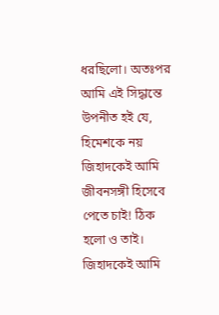ধরছিলো। অতঃপর আমি এই সিদ্ধান্তে উপনীত হই যে, হিমেশকে নয় জিহাদকেই আমি জীবনসঙ্গী হিসেবে পেতে চাই! ঠিক হলো ও তাই। জিহাদকেই আমি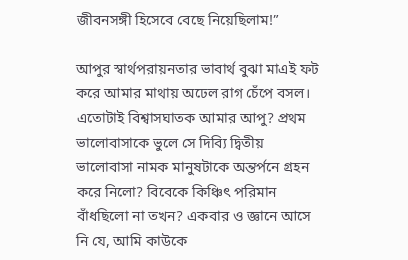জীবনসঙ্গী হিসেবে বেছে নিয়েছিলাম!”

আপুর স্বার্থপরায়নতার ভাবার্থ বুঝা মাএই ফট করে আমার মাথায় অঢেল রাগ চেঁপে বসল। এতোটাই বিশ্বাসঘাতক আমার আপু? প্রথম ভালোবাসাকে ভুলে সে দিব্যি দ্বিতীয় ভালোবাসা নামক মানুষটাকে অন্তর্পনে গ্রহন করে নিলো? বিবেকে কিঞ্চিৎ পরিমান বাঁধছিলো না তখন? একবার ও জ্ঞানে আসে নি যে, আমি কাউকে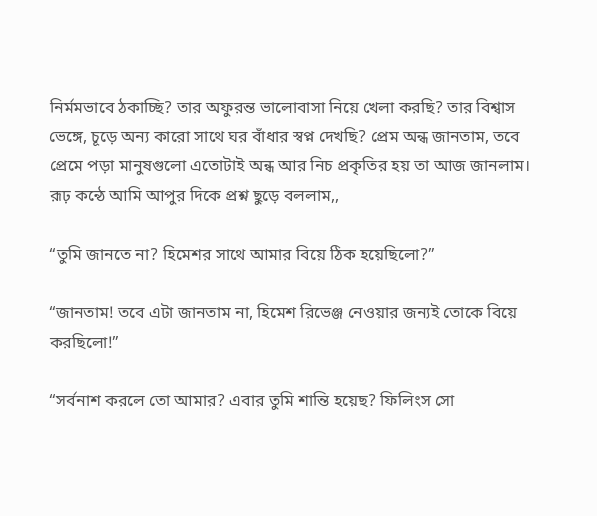নির্মমভাবে ঠকাচ্ছি? তার অফুরন্ত ভালোবাসা নিয়ে খেলা করছি? তার বিশ্বাস ভেঙ্গে, চূড়ে অন্য কারো সাথে ঘর বাঁধার স্বপ্ন দেখছি? প্রেম অন্ধ জানতাম, তবে প্রেমে পড়া মানুষগুলো এতোটাই অন্ধ আর নিচ প্রকৃতির হয় তা আজ জানলাম। রূঢ় কন্ঠে আমি আপুর দিকে প্রশ্ন ছুড়ে বললাম,,

“তুমি জানতে না? হিমেশর সাথে আমার বিয়ে ঠিক হয়েছিলো?”

“জানতাম! তবে এটা জানতাম না, হিমেশ রিভেঞ্জ নেওয়ার জন্যই তোকে বিয়ে করছিলো!”

“সর্বনাশ করলে তো আমার? এবার তুমি শান্তি হয়েছ? ফিলিংস সো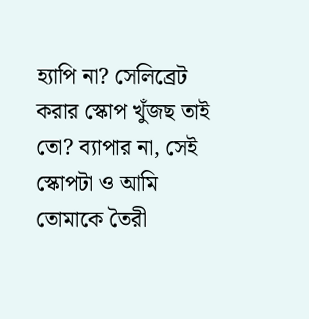হ্যাপি না? সেলিব্রেট করার স্কোপ খুঁজছ তাই তো? ব্যাপার না, সেই স্কোপটা ও আমি তোমাকে তৈরী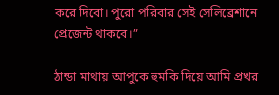করে দিবো। পুরো পরিবার সেই সেলিব্রেশানে প্রেজেন্ট থাকবে।”

ঠান্ডা মাথায় আপুকে হুমকি দিয়ে আমি প্রখর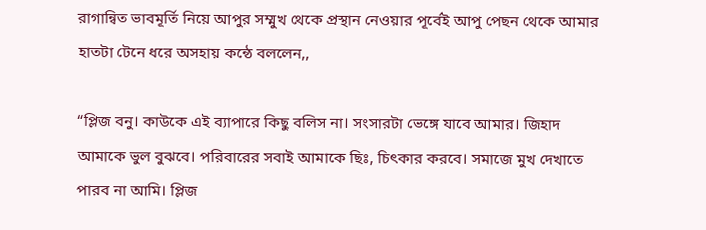রাগান্বিত ভাবমূর্তি নিয়ে আপুর সম্মুখ থেকে প্রস্থান নেওয়ার পূর্বেই আপু পেছন থেকে আমার হাতটা টেনে ধরে অসহায় কন্ঠে বললেন,,

“প্লিজ বনু। কাউকে এই ব্যাপারে কিছু বলিস না। সংসারটা ভেঙ্গে যাবে আমার। জিহাদ আমাকে ভুল বুঝবে। পরিবারের সবাই আমাকে ছিঃ, চিৎকার করবে। সমাজে মুখ দেখাতে পারব না আমি। প্লিজ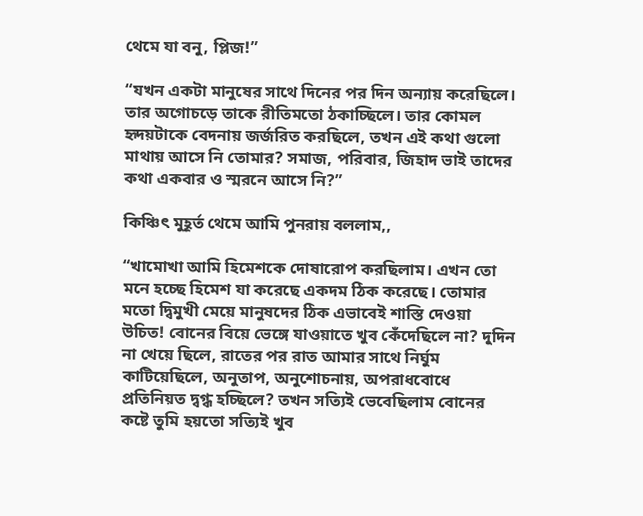থেমে যা বনু, প্লিজ!”

“যখন একটা মানুষের সাথে দিনের পর দিন অন্যায় করেছিলে। তার অগোচড়ে তাকে রীতিমতো ঠকাচ্ছিলে। তার কোমল হৃদয়টাকে বেদনায় জর্জরিত করছিলে, তখন এই কথা গুলো মাথায় আসে নি তোমার? সমাজ, পরিবার, জিহাদ ভাই তাদের কথা একবার ও স্মরনে আসে নি?”

কিঞ্চিৎ মুহূর্ত থেমে আমি পুনরায় বললাম,,

“খামোখা আমি হিমেশকে দোষারোপ করছিলাম। এখন তো মনে হচ্ছে হিমেশ যা করেছে একদম ঠিক করেছে। তোমার মতো দ্বিমুখী মেয়ে মানুষদের ঠিক এভাবেই শাস্তি দেওয়া উচিত! বোনের বিয়ে ভেঙ্গে যাওয়াতে খুব কেঁদেছিলে না? দুদিন না খেয়ে ছিলে, রাতের পর রাত আমার সাথে নির্ঘুম কাটিয়েছিলে, অনুতাপ, অনুশোচনায়, অপরাধবোধে প্রতিনিয়ত দ্বগ্ধ হচ্ছিলে? তখন সত্যিই ভেবেছিলাম বোনের কষ্টে তুমি হয়তো সত্যিই খুব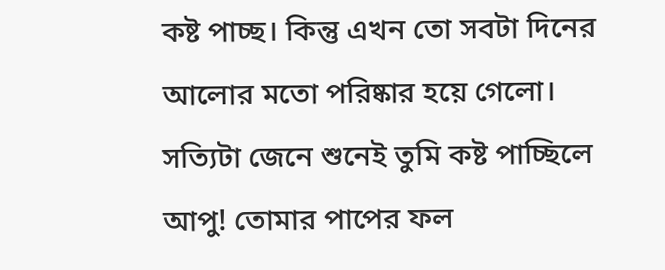কষ্ট পাচ্ছ। কিন্তু এখন তো সবটা দিনের আলোর মতো পরিষ্কার হয়ে গেলো। সত্যিটা জেনে শুনেই তুমি কষ্ট পাচ্ছিলে আপু! তোমার পাপের ফল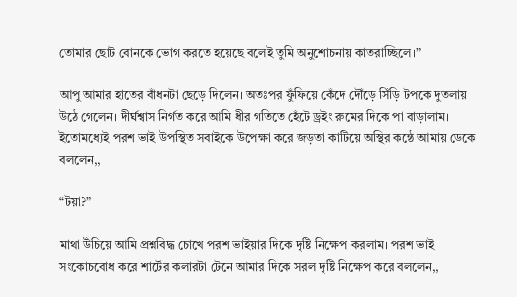তোমার ছোট বোনকে ভোগ করতে হয়েছে বলেই তুমি অনুশোচনায় কাতরাচ্ছিলে।”

আপু আমার হাতের বাঁধনটা ছেড়ে দিলেন। অতঃপর ফুঁফিয়ে কেঁদে দৌঁড়ে সিঁড়ি টপকে দুতলায় উঠে গেলেন। দীর্ঘশ্বাস নির্গত করে আমি ধীর গতিতে হেঁটে ড্রইং রুমের দিকে পা বাড়ালাম। ইতোমধ্যেই পরশ ভাই উপস্থিত সবাইকে উপেক্ষা করে জড়তা কাটিয়ে অস্থির কন্ঠে আমায় ডেকে বললেন,,

“টয়া?”

মাথা উঁচিয়ে আমি প্রশ্নবিদ্ধ চোখে পরশ ভাইয়ার দিকে দৃষ্টি নিক্ষেপ করলাম। পরশ ভাই সংকোচবোধ করে শার্টের কলারটা টেনে আমার দিকে সরল দৃষ্টি নিক্ষেপ করে বললেন,,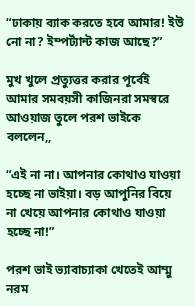“ঢাকায় ব্যাক করতে হবে আমার! ইউ নো না? ইম্পর্ট্যান্ট কাজ আছে?”

মুখ খুলে প্রত্যুত্তর করার পূর্বেই আমার সমবয়সী কাজিনরা সমস্বরে আওয়াজ তুলে পরশ ভাইকে বললেন,,

“এই না না। আপনার কোথাও যাওয়া হচ্ছে না ভাইয়া। বড় আপুনির বিয়ে না খেয়ে আপনার কোথাও যাওয়া হচ্ছে না!”

পরশ ভাই ভ্যাবাচ্যাকা খেতেই আম্মু নরম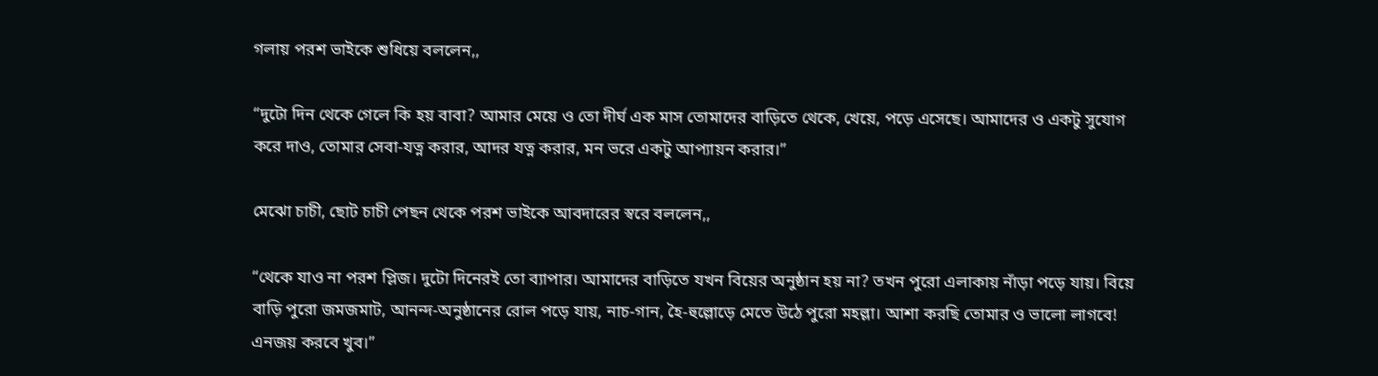গলায় পরশ ভাইকে শুধিয়ে বললেন,,

“দুটো দিন থেকে গেলে কি হয় বাবা? আমার মেয়ে ও তো দীর্ঘ এক মাস তোমাদের বাড়িতে থেকে, খেয়ে, পড়ে এসেছে। আমাদের ও একটু সুযোগ করে দাও, তোমার সেবা-যত্ন করার, আদর যত্ন করার, মন ভরে একটু আপ্যায়ন করার।”

মেঝো চাচী, ছোট চাচী পেছন থেকে পরশ ভাইকে আবদারের স্বরে বললেন,,

“থেকে যাও না পরশ প্লিজ। দুটো দিনেরই তো ব্যাপার। আমাদের বাড়িতে যখন বিয়ের অনুষ্ঠান হয় না? তখন পুরো এলাকায় নাঁড়া পড়ে যায়। বিয়ে বাড়ি পুরো জমজমাট, আনন্দ-অনুষ্ঠানের রোল পড়ে যায়, নাচ-গান, হৈ-হুল্লোড়ে মেতে উঠে পুরো মহল্লা। আশা করছি তোমার ও ভালো লাগবে! এনজয় করবে খুব।”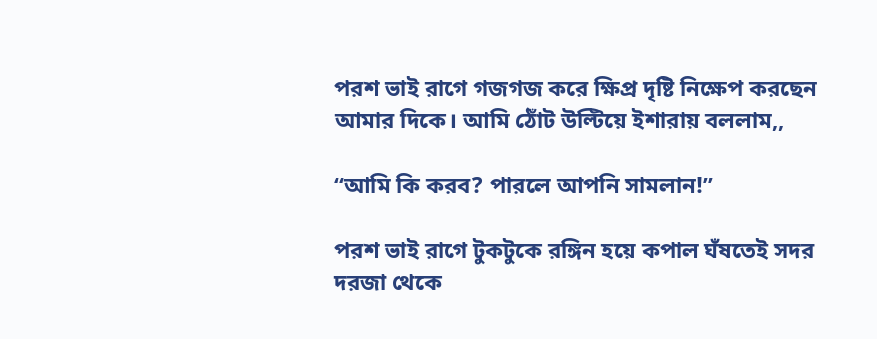পরশ ভাই রাগে গজগজ করে ক্ষিপ্র দৃষ্টি নিক্ষেপ করছেন আমার দিকে। আমি ঠোঁট উল্টিয়ে ইশারায় বললাম,,

“আমি কি করব? পারলে আপনি সামলান!”

পরশ ভাই রাগে টুকটুকে রঙ্গিন হয়ে কপাল ঘঁষতেই সদর দরজা থেকে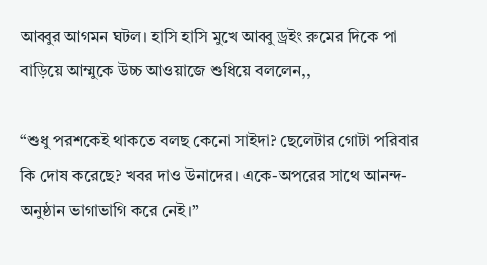আব্বুর আগমন ঘটল। হাসি হাসি মুখে আব্বু ড্রইং রুমের দিকে পা বাড়িয়ে আম্মুকে উচ্চ আওয়াজে শুধিয়ে বললেন,,

“শুধু পরশকেই থাকতে বলছ কেনো সাইদা? ছেলেটার গোটা পরিবার কি দোষ করেছে? খবর দাও উনাদের। একে-অপরের সাথে আনন্দ-অনুষ্ঠান ভাগাভাগি করে নেই।”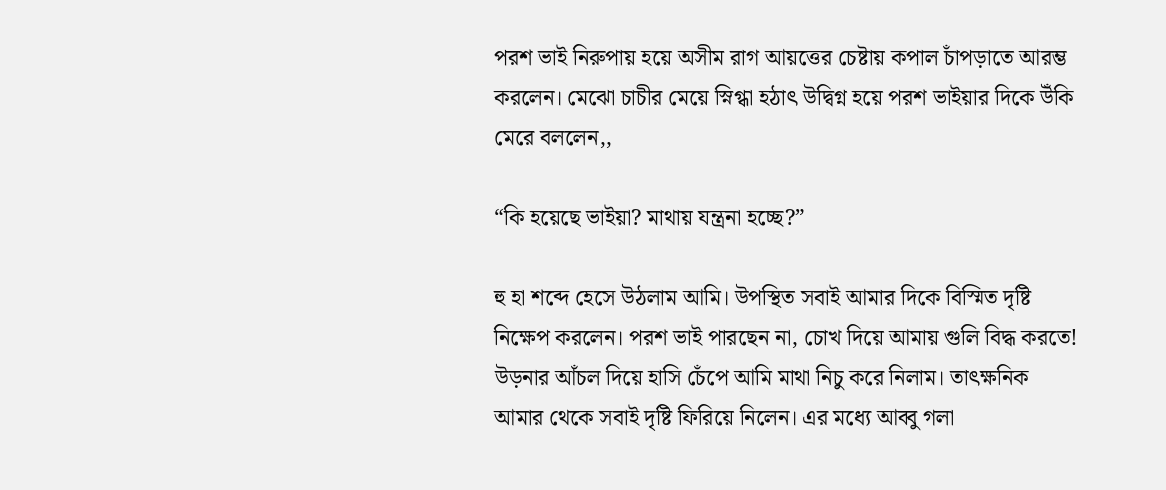পরশ ভাই নিরুপায় হয়ে অসীম রাগ আয়ত্তের চেষ্টায় কপাল চাঁপড়াতে আরম্ভ করলেন। মেঝো চাচীর মেয়ে স্নিগ্ধা হঠাৎ উদ্বিগ্ন হয়ে পরশ ভাইয়ার দিকে উঁকি মেরে বললেন,,

“কি হয়েছে ভাইয়া? মাথায় যন্ত্রনা হচ্ছে?”

হু হা শব্দে হেসে উঠলাম আমি। উপস্থিত সবাই আমার দিকে বিস্মিত দৃষ্টি নিক্ষেপ করলেন। পরশ ভাই পারছেন না, চোখ দিয়ে আমায় গুলি বিদ্ধ করতে! উড়নার আঁচল দিয়ে হাসি চেঁপে আমি মাথা নিচু করে নিলাম। তাৎক্ষনিক আমার থেকে সবাই দৃষ্টি ফিরিয়ে নিলেন। এর মধ্যে আব্বু গলা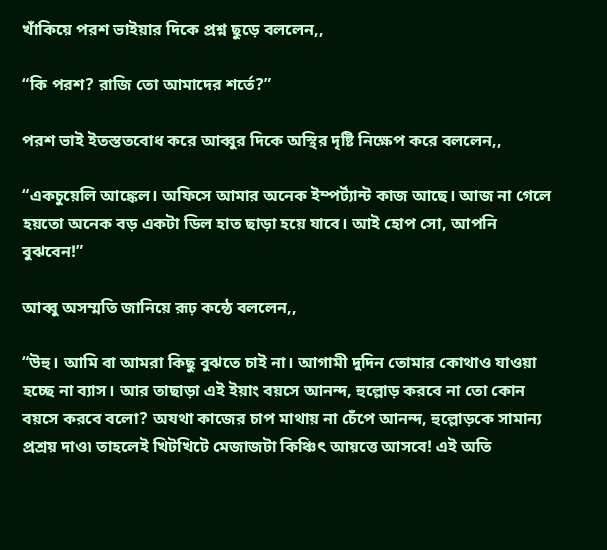খাঁকিয়ে পরশ ভাইয়ার দিকে প্রশ্ন ছুড়ে বললেন,,

“কি পরশ? রাজি তো আমাদের শর্তে?”

পরশ ভাই ইতস্ততবোধ করে আব্বুর দিকে অস্থির দৃষ্টি নিক্ষেপ করে বললেন,,

“একচুয়েলি আঙ্কেল। অফিসে আমার অনেক ইম্পর্ট্যান্ট কাজ আছে। আজ না গেলে হয়তো অনেক বড় একটা ডিল হাত ছাড়া হয়ে যাবে। আই হোপ সো, আপনি বুঝবেন!”

আব্বু অসম্মতি জানিয়ে রূঢ় কন্ঠে বললেন,,

“উহু। আমি বা আমরা কিছু বুঝতে চাই না। আগামী দুদিন তোমার কোথাও যাওয়া হচ্ছে না ব্যাস। আর তাছাড়া এই ইয়াং বয়সে আনন্দ, হুল্লোড় করবে না তো কোন বয়সে করবে বলো? অযথা কাজের চাপ মাথায় না চেঁপে আনন্দ, হুল্লোড়কে সামান্য প্রশ্রয় দাও৷ তাহলেই খিটখিটে মেজাজটা কিঞ্চিৎ আয়ত্তে আসবে! এই অতি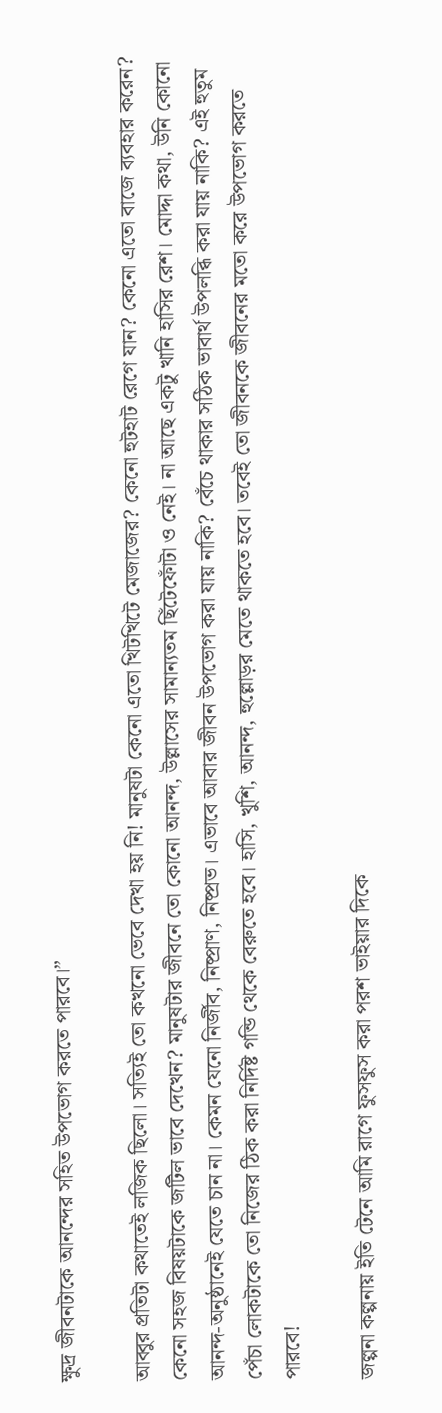ক্ষুদ্র জীবনটাকে আনন্দের সহিত উপভোগ করতে পারবে।”

আব্বুর প্রতিটা কথাতেই লজিক ছিলো। সত্যিই তো কখনো ভেবে দেখা হয় নি! মানুষটা কেনো এতো খিটখিটে মেজাজের? কেনো হুটহাট রেগে যান? কেনো এতো বাজে ব্যবহার করেন? কেনো সহজ বিষয়টাকে জটিল ভাবে দেখেন? মানুষটার জীবনে তো কোনো আনন্দ, উল্লাসের সামান্যতম ছিঁটেফোঁটা ও নেই। না আছে একটু খানি হাসির রেশ। মোদ্দা কথা, উনি কোনো আনন্দ-অনুষ্ঠানেই যেতে চান না। কেমন যেনো নির্জীব, নিষ্প্রাণ, নিষ্প্রভ। এভাবে আবার জীবন উপভোগ করা যায় নাকি? বেঁচে থাকার সঠিক ভাবার্থ উপলব্ধি করা যায় নাকি? এই হুতুম পেঁচা লোকটাকে তো নিজের ঠিক করা নির্দিষ্ট গন্ডি থেকে বেরুতে হবে। হাসি, খুশি, আনন্দ, হুল্লোড়র মেতে থাকতে হবে। তবেই তো জীবনকে জীবনের মতো করে উপভোগ করতে পারবে!

জল্পনা কল্পনায় ইতি টেনে আমি রাগে ফুসফুস করা পরশ ভাইয়ার দিকে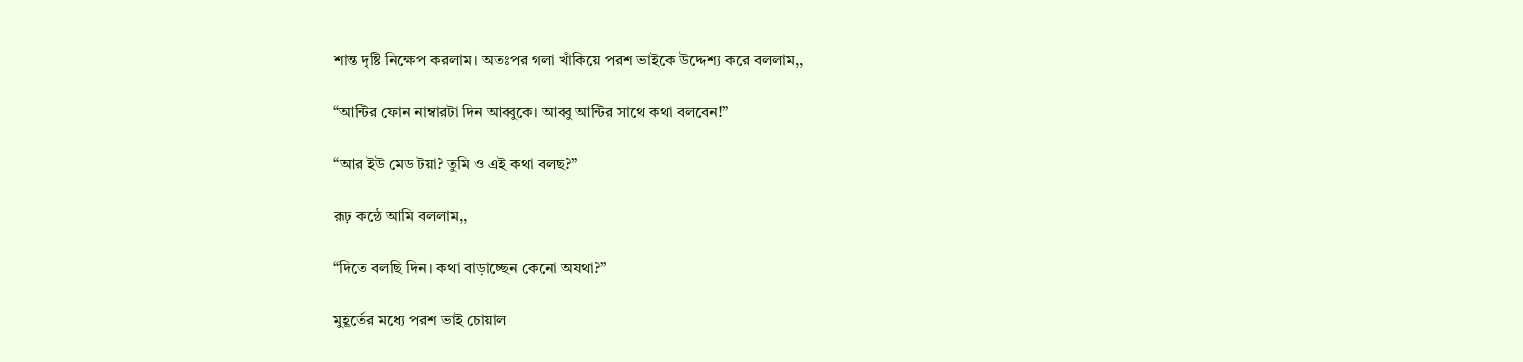শান্ত দৃষ্টি নিক্ষেপ করলাম। অতঃপর গলা খাঁকিয়ে পরশ ভাইকে উদ্দেশ্য করে বললাম,,

“আন্টির ফোন নাম্বারটা দিন আব্বুকে। আব্বু আন্টির সাথে কথা বলবেন!”

“আর ইউ মেড টয়া? তুমি ও এই কথা বলছ?”

রূঢ় কন্ঠে আমি বললাম,,

“দিতে বলছি দিন। কথা বাড়াচ্ছেন কেনো অযথা?”

মুহূর্তের মধ্যে পরশ ভাই চোয়াল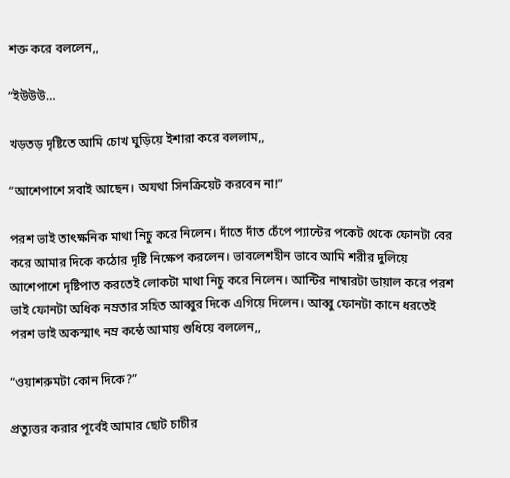শক্ত করে বললেন,,

“ইউউউ…

খড়তড় দৃষ্টিতে আমি চোখ ঘুড়িয়ে ইশারা করে বললাম,,

“আশেপাশে সবাই আছেন। অযথা সিনক্রিয়েট করবেন না!”

পরশ ভাই তাৎক্ষনিক মাথা নিচু করে নিলেন। দাঁতে দাঁত চেঁপে প্যান্টের পকেট থেকে ফোনটা বের করে আমার দিকে কঠোর দৃষ্টি নিক্ষেপ করলেন। ভাবলেশহীন ভাবে আমি শরীর দুলিয়ে আশেপাশে দৃষ্টিপাত করতেই লোকটা মাথা নিচু করে নিলেন। আন্টির নাম্বারটা ডায়াল করে পরশ ভাই ফোনটা অধিক নম্রতার সহিত আব্বুর দিকে এগিয়ে দিলেন। আব্বু ফোনটা কানে ধরতেই পরশ ভাই অকস্মাৎ নম্র কন্ঠে আমায় শুধিয়ে বললেন,,

“ওয়াশরুমটা কোন দিকে?”

প্রত্যুত্তর করার পূর্বেই আমার ছোট চাচীর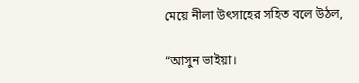মেয়ে নীলা উৎসাহের সহিত বলে উঠল,

“আসুন ভাইয়া।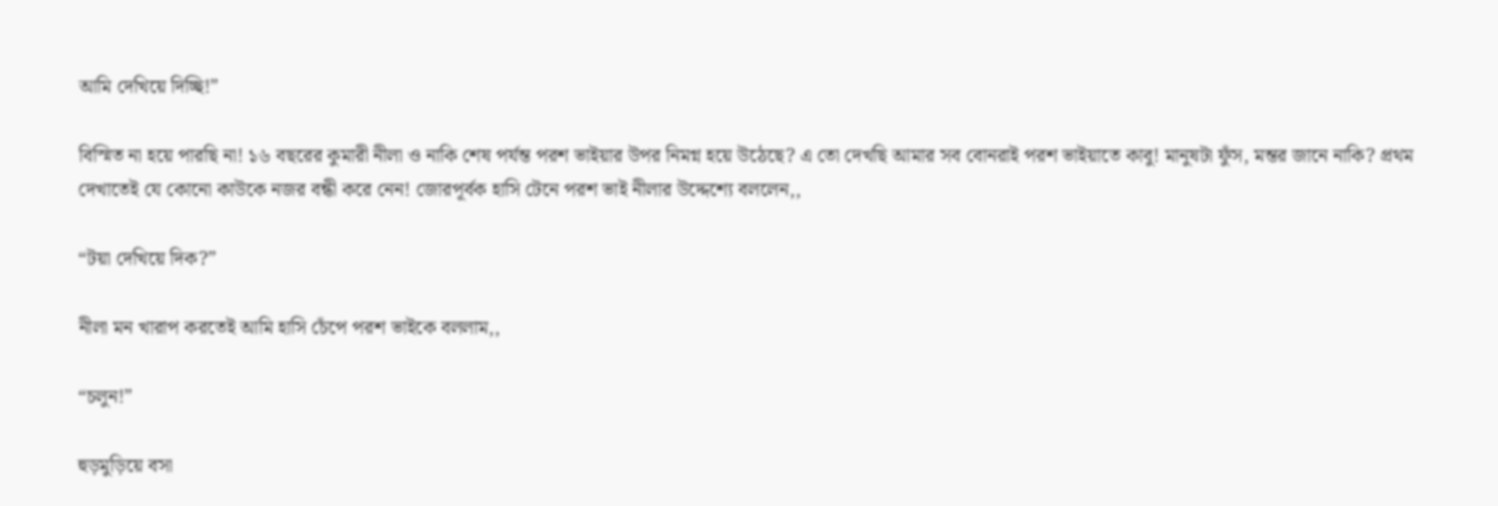আমি দেখিয়ে দিচ্ছি!”

বিস্মিত না হয়ে পারছি না! ১৬ বছরের কুমারী নীলা ও নাকি শেষ পর্যন্ত পরশ ভাইয়ার উপর নিমগ্ন হয়ে উঠেছে? এ তো দেখছি আমার সব বোনরাই পরশ ভাইয়াতে কাবু! মানুষটা ফুঁস, মন্তর জানে নাকি? প্রথম দেখাতেই যে কোনো কাউকে নজর বন্ধী করে নেন! জোরপূর্বক হাসি টেনে পরশ ভাই নীলার উদ্দেশ্যে বললেন,,

“টয়া দেখিয়ে দিক?”

নীলা মন খারাপ করতেই আমি হাসি চেঁপে পরশ ভাইকে বললাম,,

“চলুন!”

হুড়মুড়িয়ে বসা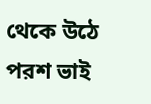থেকে উঠে পরশ ভাই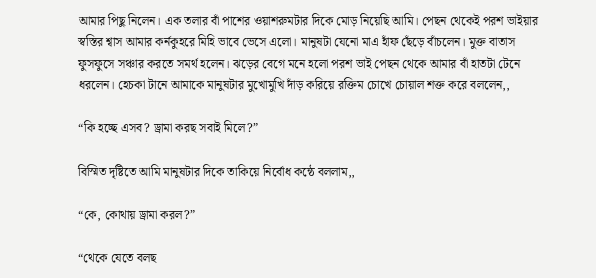আমার পিছু নিলেন। এক তলার বাঁ পাশের ওয়াশরুমটার দিকে মোড় নিয়েছি আমি। পেছন থেকেই পরশ ভাইয়ার স্বস্তির শ্বাস আমার কর্নকুহরে মিহি ভাবে ভেসে এলো। মানুষটা যেনো মাএ হাঁফ ছেঁড়ে বাঁচলেন। মুক্ত বাতাস ফুসফুসে সঞ্চার করতে সমর্থ হলেন। ঝড়ের বেগে মনে হলো পরশ ভাই পেছন থেকে আমার বাঁ হাতটা টেনে ধরলেন। হেচকা টানে আমাকে মানুষটার মুখোমুখি দাঁড় করিয়ে রক্তিম চোখে চোয়াল শক্ত করে বললেন,,

“কি হচ্ছে এসব? ড্রামা করছ সবাই মিলে?”

বিস্মিত দৃষ্টিতে আমি মানুষটার দিকে তাকিয়ে নির্বোধ কন্ঠে বললাম,,

“কে, কোথায় ড্রামা করল?”

“থেকে যেতে বলছ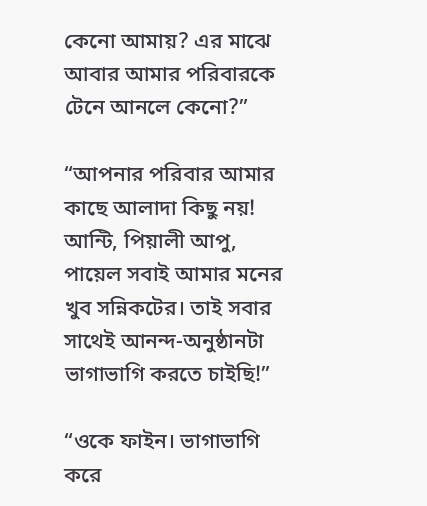কেনো আমায়? এর মাঝে আবার আমার পরিবারকে টেনে আনলে কেনো?”

“আপনার পরিবার আমার কাছে আলাদা কিছু নয়! আন্টি, পিয়ালী আপু, পায়েল সবাই আমার মনের খুব সন্নিকটের। তাই সবার সাথেই আনন্দ-অনুষ্ঠানটা ভাগাভাগি করতে চাইছি!”

“ওকে ফাইন। ভাগাভাগি করে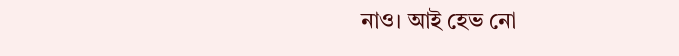নাও। আই হেভ নো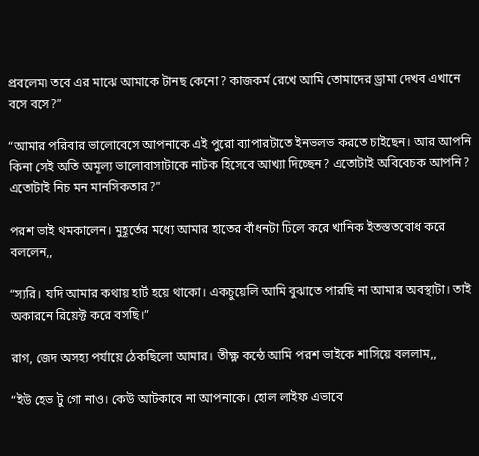প্রবলেম৷ তবে এর মাঝে আমাকে টানছ কেনো? কাজকর্ম রেখে আমি তোমাদের ড্রামা দেখব এখানে বসে বসে?”

“আমার পরিবার ভালোবেসে আপনাকে এই পুরো ব্যাপারটাতে ইনভলভ করতে চাইছেন। আর আপনি কিনা সেই অতি অমূল্য ভালোবাসাটাকে নাটক হিসেবে আখ্যা দিচ্ছেন? এতোটাই অবিবেচক আপনি? এতোটাই নিচ মন মানসিকতার?”

পরশ ভাই থমকালেন। মুহূর্তের মধ্যে আমার হাতের বাঁধনটা ঢিলে করে খানিক ইতস্ততবোধ করে বললেন,,

“স্যরি। যদি আমার কথায় হার্ট হয়ে থাকো। একচুয়েলি আমি বুঝাতে পারছি না আমার অবস্থাটা। তাই অকারনে রিয়েক্ট করে বসছি।”

রাগ, জেদ অসহ্য পর্যায়ে ঠেকছিলো আমার। তীক্ষ্ণ কন্ঠে আমি পরশ ভাইকে শাসিয়ে বললাম,,

“ইউ হেভ টু গো নাও। কেউ আটকাবে না আপনাকে। হোল লাইফ এভাবে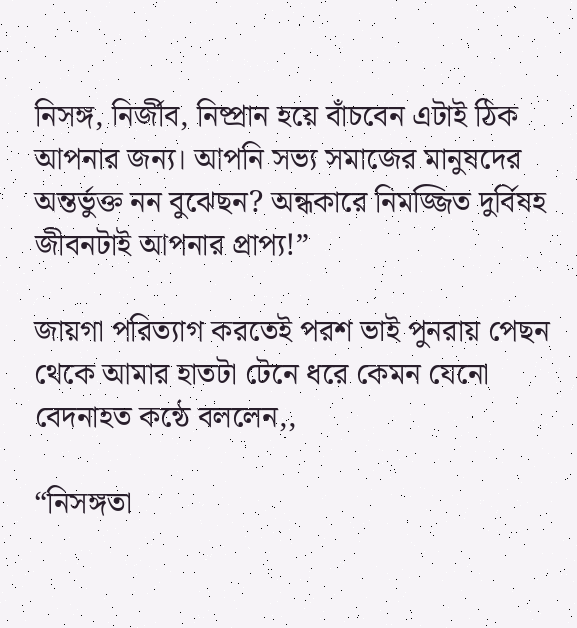নিসঙ্গ, নির্জীব, নিষ্প্রান হয়ে বাঁচবেন এটাই ঠিক আপনার জন্য। আপনি সভ্য সমাজের মানুষদের অন্তর্ভুক্ত নন বুঝেছন? অন্ধকারে নিমজ্জিত দুর্বিষহ জীবনটাই আপনার প্রাপ্য!”

জায়গা পরিত্যাগ করতেই পরশ ভাই পুনরায় পেছন থেকে আমার হাতটা টেনে ধরে কেমন যেনো বেদনাহত কন্ঠে বললেন,,

“নিসঙ্গতা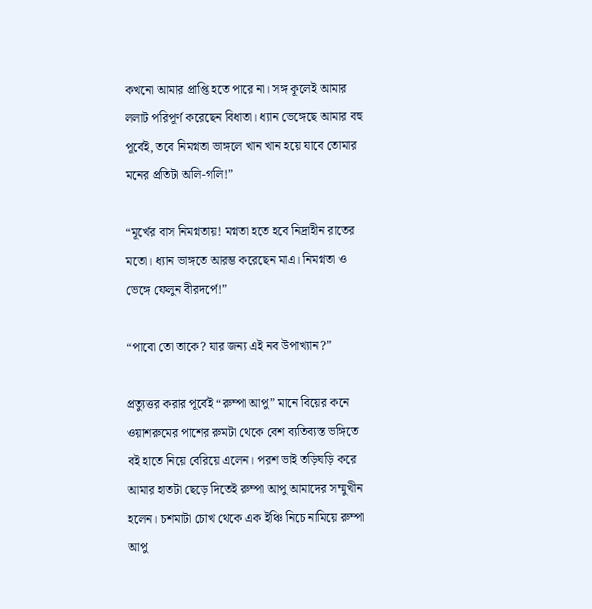কখনো আমার প্রাপ্তি হতে পারে না। সঙ্গ কূলেই আমার ললাট পরিপূর্ণ করেছেন বিধাতা। ধ্যান ভেঙ্গেছে আমার বহু পূর্বেই, তবে নিমগ্নতা ভাঙ্গলে খান খান হয়ে যাবে তোমার মনের প্রতিটা অলি-গলি!”

“মূর্খের বাস নিমগ্নতায়! মগ্নতা হতে হবে নিদ্রাহীন রাতের মতো। ধ্যান ভাঙ্গতে আরম্ভ করেছেন মাএ। নিমগ্নতা ও ভেঙ্গে ফেলুন বীরদর্পে!”

“পাবো তো তাকে? যার জন্য এই নব উপাখ্যান?”

প্রত্যুত্তর করার পূর্বেই “রুম্পা আপু” মানে বিয়ের কনে ওয়াশরুমের পাশের রুমটা থেকে বেশ ব্যতিব্যস্ত ভঙ্গিতে বই হাতে নিয়ে বেরিয়ে এলেন। পরশ ভাই তড়িঘড়ি করে আমার হাতটা ছেড়ে দিতেই রুম্পা আপু আমাদের সম্মুখীন হলেন। চশমাটা চোখ থেকে এক ইঞ্চি নিচে নামিয়ে রুম্পা আপু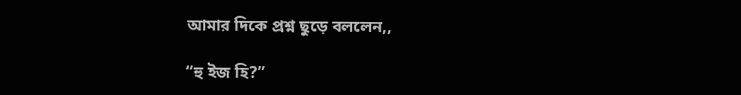আমার দিকে প্রশ্ন ছুড়ে বললেন,,

“হু ইজ হি?”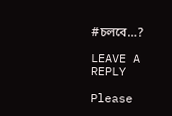#চলবে…?

LEAVE A REPLY

Please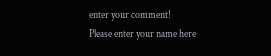enter your comment!
Please enter your name here